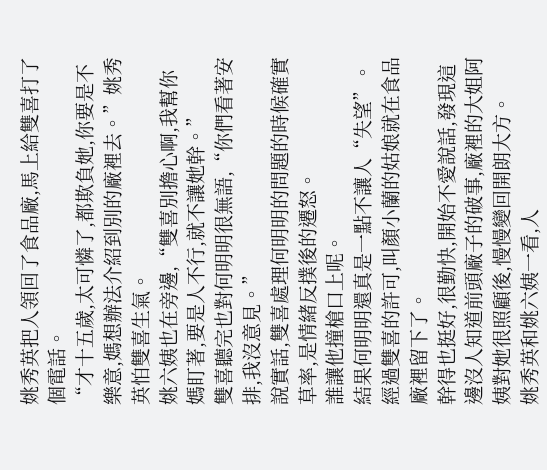姚秀英把人領回了食品廠,馬上給雙喜打了個電話。
“才十五歲,太可憐了,都欺負她,你要是不樂意,媽想辦法介紹到別的廠裡去。”姚秀英怕雙喜生氣。
姚六姨也在旁邊,“雙喜別擔心啊,我幫你媽盯著,要是人不行,就不讓她幹。”
雙喜聽完也對何明明很無語,“你們看著安排,我沒意見。”
說實話,雙喜處理何明明的問題的時候確實草率,是情緒反撲後的遷怒。
誰讓他撞槍口上呢。
結果何明明還真是一點不讓人“失望”。
經過雙喜的許可,叫顏小蘭的姑娘就在食品廠裡留下了。
幹得也挺好,很勤快,開始不愛說話,發現這邊沒人知道前頭廠子的破事,廠裡的大姐阿姨對她很照顧後,慢慢變回開朗大方。
姚秀英和姚六姨一看,人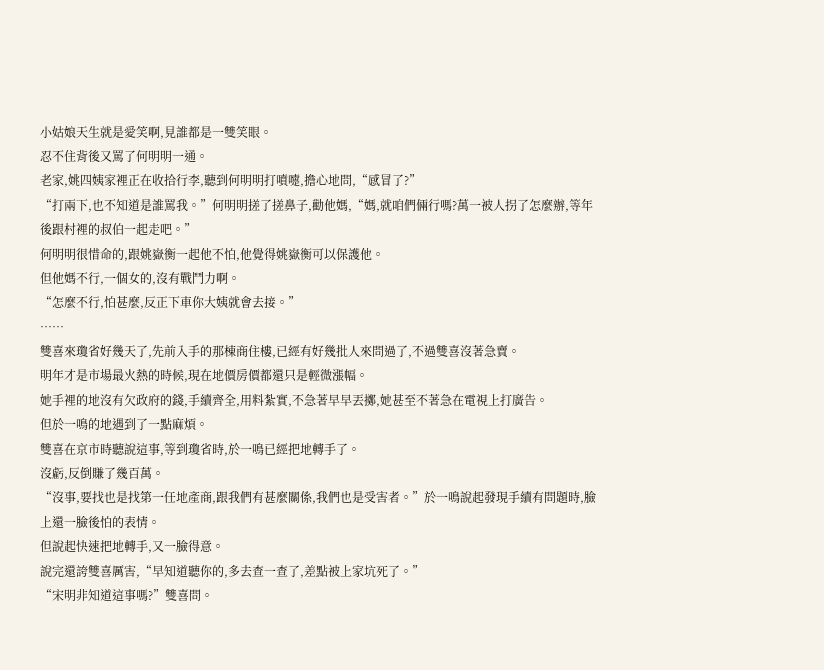小姑娘天生就是愛笑啊,見誰都是一雙笑眼。
忍不住背後又罵了何明明一通。
老家,姚四姨家裡正在收拾行李,聽到何明明打噴嚏,擔心地問,“感冒了?”
“打兩下,也不知道是誰罵我。”何明明搓了搓鼻子,勸他媽,“媽,就咱們倆行嗎?萬一被人拐了怎麼辦,等年後跟村裡的叔伯一起走吧。”
何明明很惜命的,跟姚嶽衡一起他不怕,他覺得姚嶽衡可以保護他。
但他媽不行,一個女的,沒有戰鬥力啊。
“怎麼不行,怕甚麼,反正下車你大姨就會去接。”
……
雙喜來瓊省好幾天了,先前入手的那棟商住樓,已經有好幾批人來問過了,不過雙喜沒著急賣。
明年才是市場最火熱的時候,現在地價房價都還只是輕微漲幅。
她手裡的地沒有欠政府的錢,手續齊全,用料紮實,不急著早早丟擲,她甚至不著急在電視上打廣告。
但於一鳴的地遇到了一點麻煩。
雙喜在京市時聽說這事,等到瓊省時,於一鳴已經把地轉手了。
沒虧,反倒賺了幾百萬。
“沒事,要找也是找第一任地產商,跟我們有甚麼關係,我們也是受害者。”於一鳴說起發現手續有問題時,臉上還一臉後怕的表情。
但說起快速把地轉手,又一臉得意。
說完還誇雙喜厲害,“早知道聽你的,多去查一查了,差點被上家坑死了。”
“宋明非知道這事嗎?”雙喜問。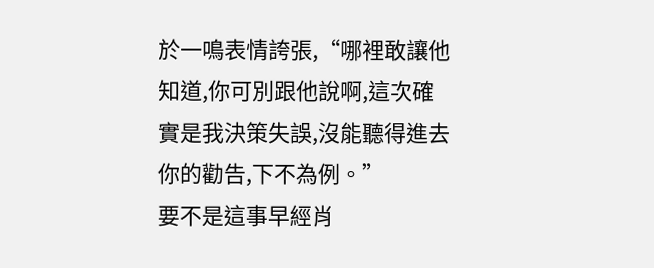於一鳴表情誇張,“哪裡敢讓他知道,你可別跟他說啊,這次確實是我決策失誤,沒能聽得進去你的勸告,下不為例。”
要不是這事早經肖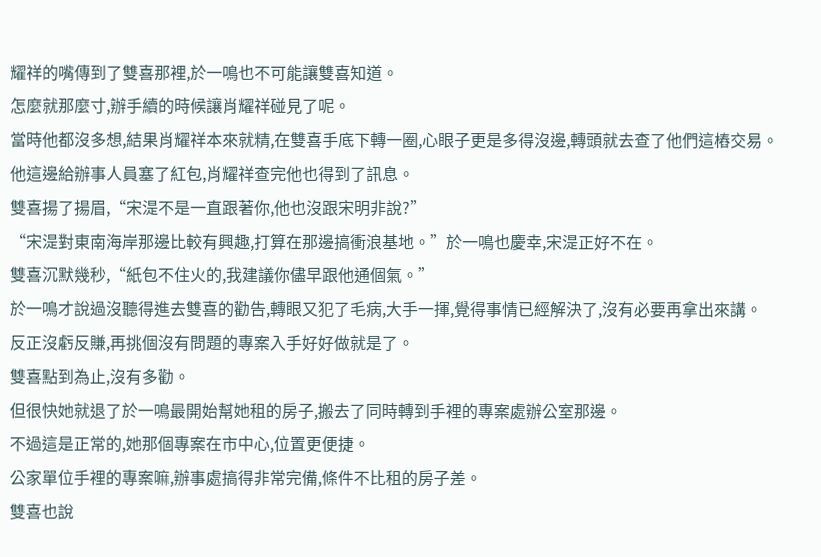耀祥的嘴傳到了雙喜那裡,於一鳴也不可能讓雙喜知道。
怎麼就那麼寸,辦手續的時候讓肖耀祥碰見了呢。
當時他都沒多想,結果肖耀祥本來就精,在雙喜手底下轉一圈,心眼子更是多得沒邊,轉頭就去查了他們這樁交易。
他這邊給辦事人員塞了紅包,肖耀祥查完他也得到了訊息。
雙喜揚了揚眉,“宋湜不是一直跟著你,他也沒跟宋明非說?”
“宋湜對東南海岸那邊比較有興趣,打算在那邊搞衝浪基地。”於一鳴也慶幸,宋湜正好不在。
雙喜沉默幾秒,“紙包不住火的,我建議你儘早跟他通個氣。”
於一鳴才說過沒聽得進去雙喜的勸告,轉眼又犯了毛病,大手一揮,覺得事情已經解決了,沒有必要再拿出來講。
反正沒虧反賺,再挑個沒有問題的專案入手好好做就是了。
雙喜點到為止,沒有多勸。
但很快她就退了於一鳴最開始幫她租的房子,搬去了同時轉到手裡的專案處辦公室那邊。
不過這是正常的,她那個專案在市中心,位置更便捷。
公家單位手裡的專案嘛,辦事處搞得非常完備,條件不比租的房子差。
雙喜也說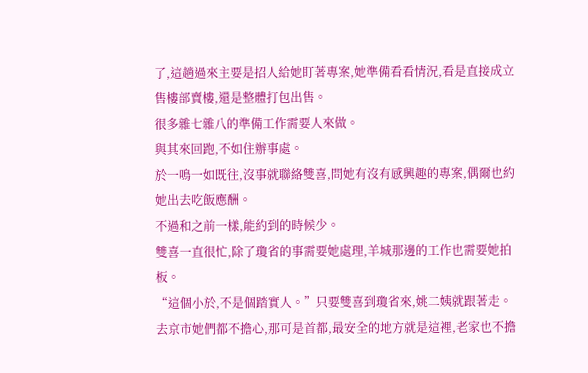了,這趟過來主要是招人給她盯著專案,她準備看看情況,看是直接成立售樓部賣樓,還是整體打包出售。
很多雜七雜八的準備工作需要人來做。
與其來回跑,不如住辦事處。
於一鳴一如既往,沒事就聯絡雙喜,問她有沒有感興趣的專案,偶爾也約她出去吃飯應酬。
不過和之前一樣,能約到的時候少。
雙喜一直很忙,除了瓊省的事需要她處理,羊城那邊的工作也需要她拍板。
“這個小於,不是個踏實人。”只要雙喜到瓊省來,姚二姨就跟著走。
去京市她們都不擔心,那可是首都,最安全的地方就是這裡,老家也不擔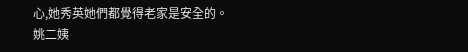心,她秀英她們都覺得老家是安全的。
姚二姨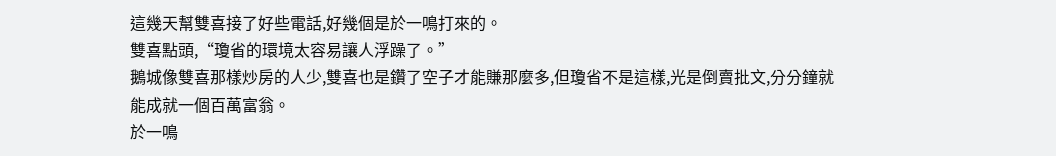這幾天幫雙喜接了好些電話,好幾個是於一鳴打來的。
雙喜點頭,“瓊省的環境太容易讓人浮躁了。”
鵝城像雙喜那樣炒房的人少,雙喜也是鑽了空子才能賺那麼多,但瓊省不是這樣,光是倒賣批文,分分鐘就能成就一個百萬富翁。
於一鳴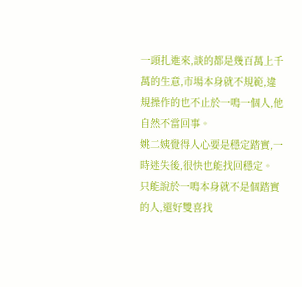一頭扎進來,談的都是幾百萬上千萬的生意,市場本身就不規範,違規操作的也不止於一鳴一個人,他自然不當回事。
姚二姨覺得人心要是穩定踏實,一時迷失後,很快也能找回穩定。
只能說於一鳴本身就不是個踏實的人,還好雙喜找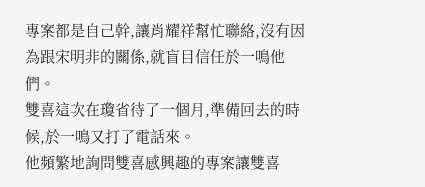專案都是自己幹,讓肖耀祥幫忙聯絡,沒有因為跟宋明非的關係,就盲目信任於一鳴他們。
雙喜這次在瓊省待了一個月,準備回去的時候,於一鳴又打了電話來。
他頻繁地詢問雙喜感興趣的專案讓雙喜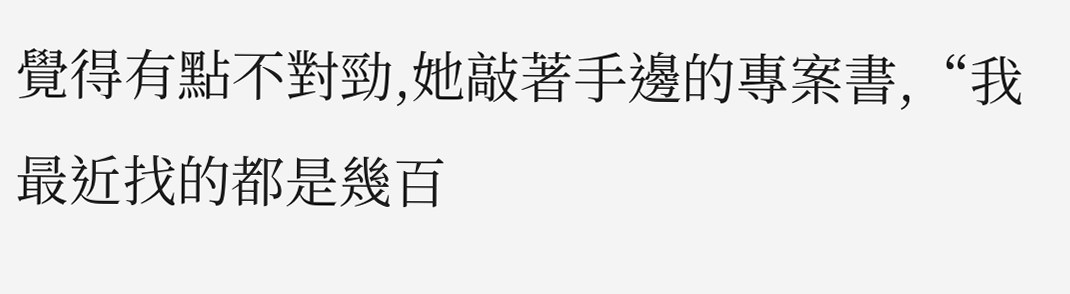覺得有點不對勁,她敲著手邊的專案書,“我最近找的都是幾百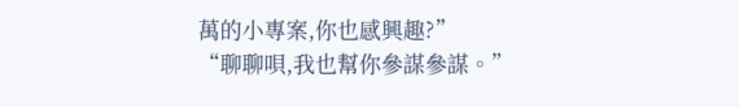萬的小專案,你也感興趣?”
“聊聊唄,我也幫你參謀參謀。”